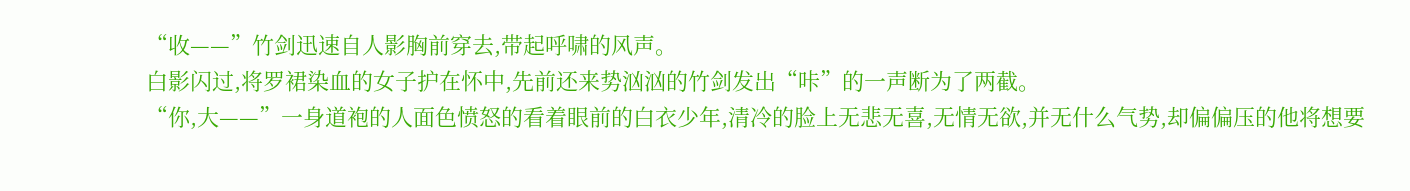“收——”竹剑迅速自人影胸前穿去,带起呼啸的风声。
白影闪过,将罗裙染血的女子护在怀中,先前还来势汹汹的竹剑发出“咔”的一声断为了两截。
“你,大——”一身道袍的人面色愤怒的看着眼前的白衣少年,清冷的脸上无悲无喜,无情无欲,并无什么气势,却偏偏压的他将想要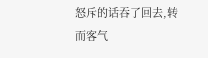怒斥的话吞了回去,转而客气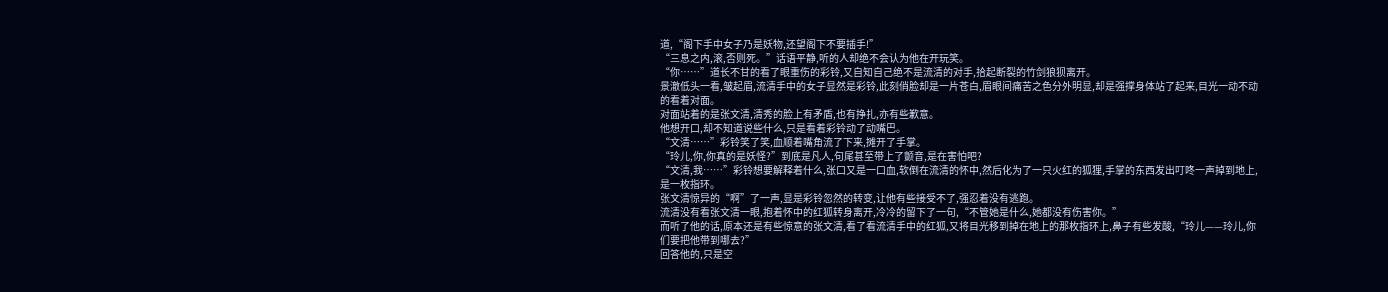道,“阁下手中女子乃是妖物,还望阁下不要插手!”
“三息之内,滚,否则死。”话语平静,听的人却绝不会认为他在开玩笑。
“你……”道长不甘的看了眼重伤的彩铃,又自知自己绝不是流清的对手,拾起断裂的竹剑狼狈离开。
景澈低头一看,皱起眉,流清手中的女子显然是彩铃,此刻俏脸却是一片苍白,眉眼间痛苦之色分外明显,却是强撑身体站了起来,目光一动不动的看着对面。
对面站着的是张文清,清秀的脸上有矛盾,也有挣扎,亦有些歉意。
他想开口,却不知道说些什么,只是看着彩铃动了动嘴巴。
“文清……”彩铃笑了笑,血顺着嘴角流了下来,摊开了手掌。
“玲儿,你,你真的是妖怪?”到底是凡人,句尾甚至带上了颤音,是在害怕吧?
“文清,我……”彩铃想要解释着什么,张口又是一口血,软倒在流清的怀中,然后化为了一只火红的狐狸,手掌的东西发出叮咚一声掉到地上,是一枚指环。
张文清惊异的“啊”了一声,显是彩铃忽然的转变,让他有些接受不了,强忍着没有逃跑。
流清没有看张文清一眼,抱着怀中的红狐转身离开,冷冷的留下了一句,“不管她是什么,她都没有伤害你。”
而听了他的话,原本还是有些惊意的张文清,看了看流清手中的红狐,又将目光移到掉在地上的那枚指环上,鼻子有些发酸,“玲儿——玲儿,你们要把他带到哪去?”
回答他的,只是空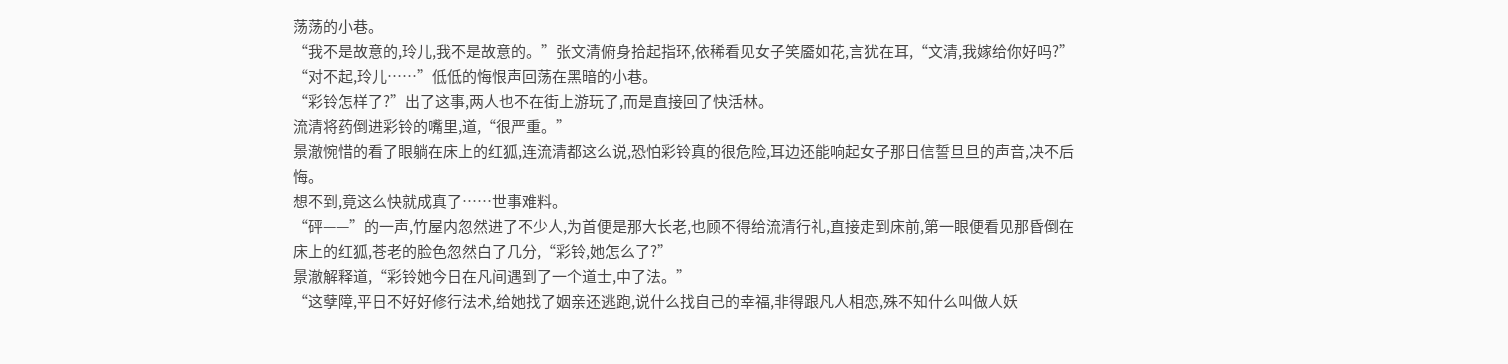荡荡的小巷。
“我不是故意的,玲儿,我不是故意的。”张文清俯身拾起指环,依稀看见女子笑靥如花,言犹在耳,“文清,我嫁给你好吗?”
“对不起,玲儿……”低低的悔恨声回荡在黑暗的小巷。
“彩铃怎样了?”出了这事,两人也不在街上游玩了,而是直接回了快活林。
流清将药倒进彩铃的嘴里,道,“很严重。”
景澈惋惜的看了眼躺在床上的红狐,连流清都这么说,恐怕彩铃真的很危险,耳边还能响起女子那日信誓旦旦的声音,决不后悔。
想不到,竟这么快就成真了……世事难料。
“砰——”的一声,竹屋内忽然进了不少人,为首便是那大长老,也顾不得给流清行礼,直接走到床前,第一眼便看见那昏倒在床上的红狐,苍老的脸色忽然白了几分,“彩铃,她怎么了?”
景澈解释道,“彩铃她今日在凡间遇到了一个道士,中了法。”
“这孽障,平日不好好修行法术,给她找了姻亲还逃跑,说什么找自己的幸福,非得跟凡人相恋,殊不知什么叫做人妖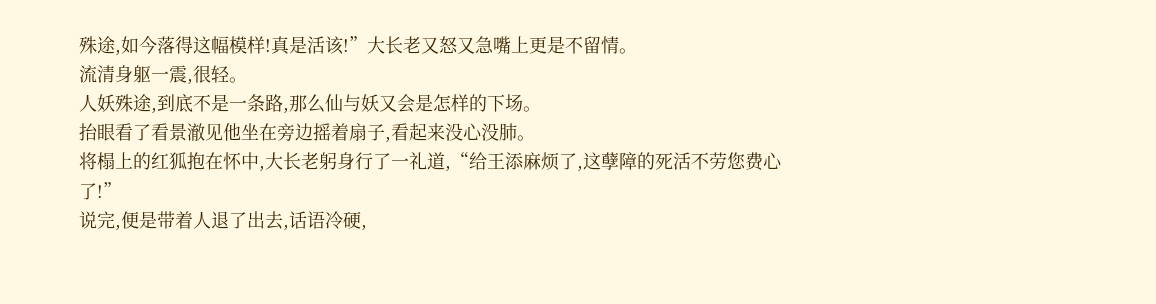殊途,如今落得这幅模样!真是活该!”大长老又怒又急嘴上更是不留情。
流清身躯一震,很轻。
人妖殊途,到底不是一条路,那么仙与妖又会是怎样的下场。
抬眼看了看景澈见他坐在旁边摇着扇子,看起来没心没肺。
将榻上的红狐抱在怀中,大长老躬身行了一礼道,“给王添麻烦了,这孽障的死活不劳您费心了!”
说完,便是带着人退了出去,话语冷硬,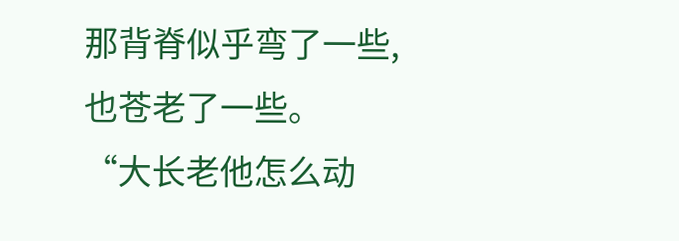那背脊似乎弯了一些,也苍老了一些。
“大长老他怎么动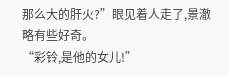那么大的肝火?”眼见着人走了,景澈略有些好奇。
“彩铃,是他的女儿!”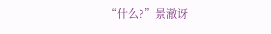“什么?”景澈讶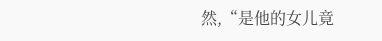然,“是他的女儿竟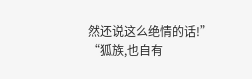然还说这么绝情的话!”
“狐族,也自有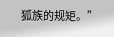狐族的规矩。”